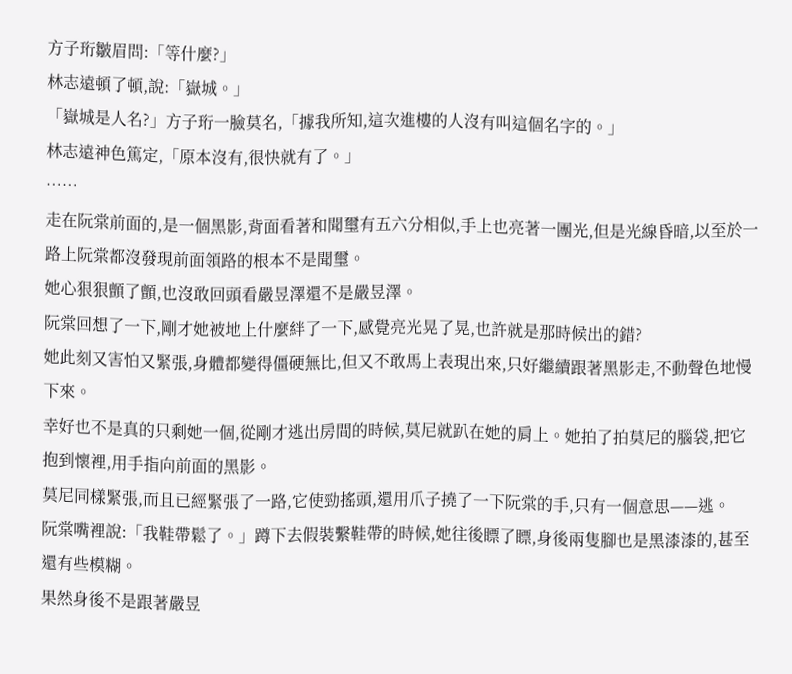方子珩皺眉問:「等什麼?」
林志遠頓了頓,說:「嶽城。」
「嶽城是人名?」方子珩一臉莫名,「據我所知,這次進樓的人沒有叫這個名字的。」
林志遠神色篤定,「原本沒有,很快就有了。」
……
走在阮棠前面的,是一個黑影,背面看著和聞璽有五六分相似,手上也亮著一團光,但是光線昏暗,以至於一路上阮棠都沒發現前面領路的根本不是聞璽。
她心狠狠顫了顫,也沒敢回頭看嚴昱澤還不是嚴昱澤。
阮棠回想了一下,剛才她被地上什麼絆了一下,感覺亮光晃了晃,也許就是那時候出的錯?
她此刻又害怕又緊張,身體都變得僵硬無比,但又不敢馬上表現出來,只好繼續跟著黑影走,不動聲色地慢下來。
幸好也不是真的只剩她一個,從剛才逃出房間的時候,莫尼就趴在她的肩上。她拍了拍莫尼的腦袋,把它抱到懷裡,用手指向前面的黑影。
莫尼同樣緊張,而且已經緊張了一路,它使勁搖頭,還用爪子撓了一下阮棠的手,只有一個意思——逃。
阮棠嘴裡說:「我鞋帶鬆了。」蹲下去假裝繫鞋帶的時候,她往後瞟了瞟,身後兩隻腳也是黑漆漆的,甚至還有些模糊。
果然身後不是跟著嚴昱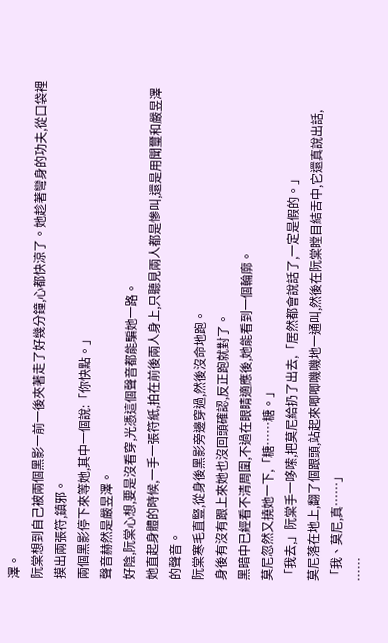澤。
阮棠想到自己被兩個黑影一前一後夾著走了好幾分鐘,心都快涼了。她趁著彎身的功夫,從口袋裡摸出兩張符,鎮邪。
兩個黑影停下來等她,其中一個說:「你快點。」
聲音赫然是嚴昱澤。
好陰,阮棠心想,要是沒看穿,光憑這個聲音都能騙她一路。
她直起身體的時候,一手一張符紙,拍在前後兩人身上,只聽見兩人都是慘叫,還是用聞璽和嚴昱澤的聲音。
阮棠寒毛直豎,從身後黑影旁邊穿過,然後沒命地跑。
身後有沒有跟上來她也沒回頭確認,反正跑就對了。
黑暗中已經看不清周圍,不過在眼睛適應後,她能看到一個輪廓。
莫尼忽然又撓她一下,「糖……糖。」
「我去,」阮棠手一哆嗦,把莫尼給扔了出去,「居然都會說話了,一定是假的。」
莫尼落在地上,翻了個跟頭,站起來唧唧嘰嘰地一通叫,然後在阮棠瞠目結舌中,它還真說出話,「我、莫尼,真……」
……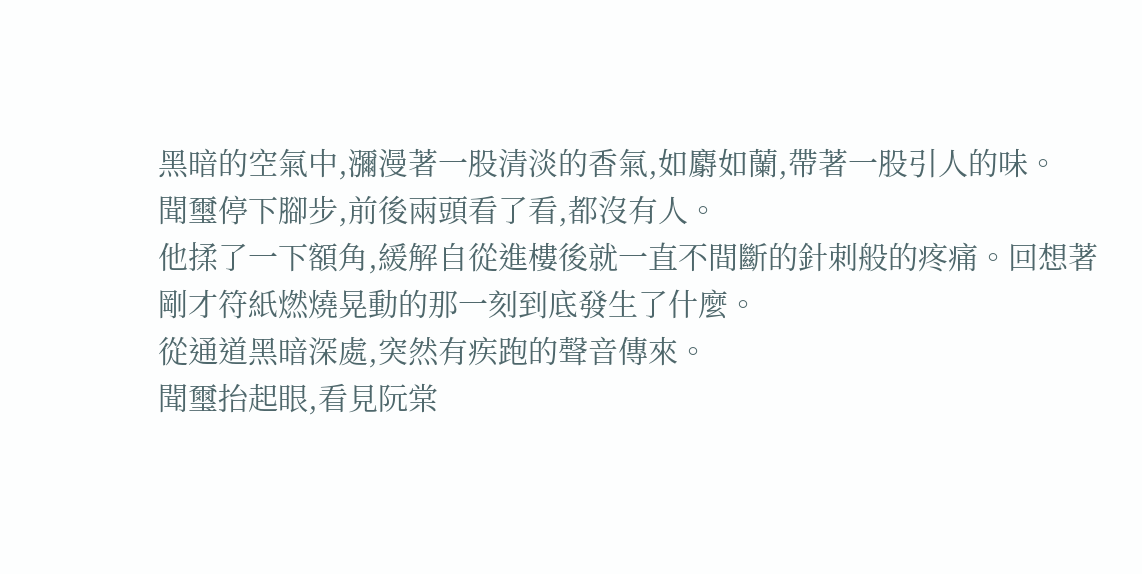黑暗的空氣中,瀰漫著一股清淡的香氣,如麝如蘭,帶著一股引人的味。
聞璽停下腳步,前後兩頭看了看,都沒有人。
他揉了一下額角,緩解自從進樓後就一直不間斷的針刺般的疼痛。回想著剛才符紙燃燒晃動的那一刻到底發生了什麼。
從通道黑暗深處,突然有疾跑的聲音傳來。
聞璽抬起眼,看見阮棠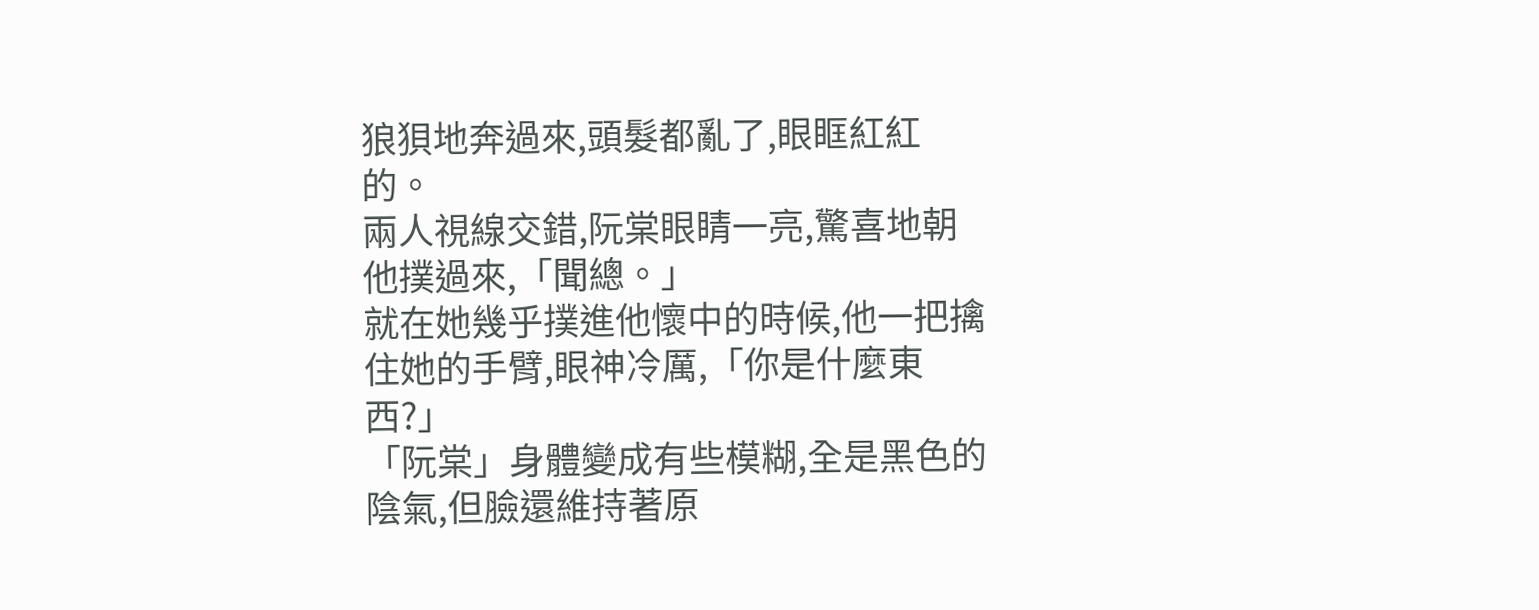狼狽地奔過來,頭髮都亂了,眼眶紅紅的。
兩人視線交錯,阮棠眼睛一亮,驚喜地朝他撲過來,「聞總。」
就在她幾乎撲進他懷中的時候,他一把擒住她的手臂,眼神冷厲,「你是什麼東西?」
「阮棠」身體變成有些模糊,全是黑色的陰氣,但臉還維持著原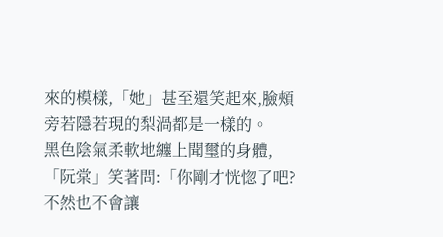來的模樣,「她」甚至還笑起來,臉頰旁若隱若現的梨渦都是一樣的。
黑色陰氣柔軟地纏上聞璽的身體,「阮棠」笑著問:「你剛才恍惚了吧?不然也不會讓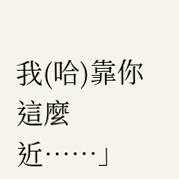我(哈)靠你這麼近……」